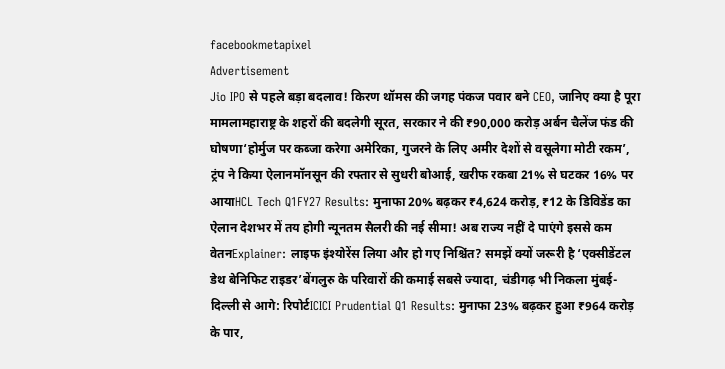facebookmetapixel
Advertisement
Jio IPO से पहले बड़ा बदलाव! किरण थॉमस की जगह पंकज पवार बने CEO, जानिए क्या है पूरा मामलामहाराष्ट्र के शहरों की बदलेगी सूरत, सरकार ने की ₹90,000 करोड़ अर्बन चैलेंज फंड की घोषणा‘होर्मुज पर कब्जा करेगा अमेरिका, गुजरने के लिए अमीर देशों से वसूलेगा मोटी रकम’, ट्रंप ने किया ऐलानमॉनसून की रफ्तार से सुधरी बोआई, खरीफ रकबा 21% से घटकर 16% पर आयाHCL Tech Q1FY27 Results: मुनाफा 20% बढ़कर ₹4,624 करोड़, ₹12 के डिविडेंड का ऐलान देशभर में तय होगी न्यूनतम सैलरी की नई सीमा! अब राज्य नहीं दे पाएंगे इससे कम वेतनExplainer: लाइफ इंश्योरेंस लिया और हो गए निश्चिंत? समझें क्यों जरूरी है ‘एक्सीडेंटल डेथ बेनिफिट राइडर’बेंगलुरु के परिवारों की कमाई सबसे ज्यादा, चंडीगढ़ भी निकला मुंबई-दिल्ली से आगे: रिपोर्टICICI Prudential Q1 Results: मुनाफा 23% बढ़कर हुआ ₹964 करोड़ के पार,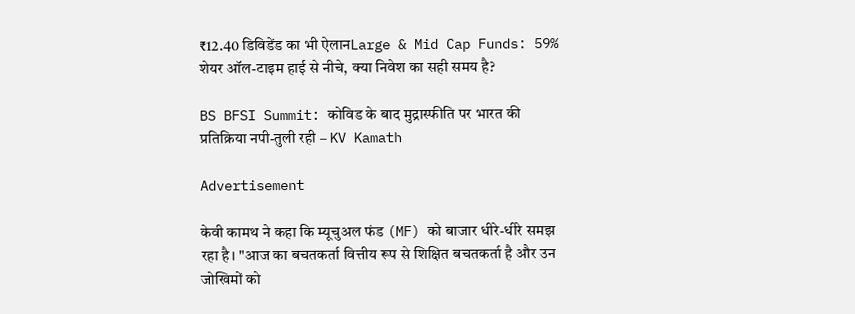₹12.40 डिविडेंड का भी ऐलानLarge & Mid Cap Funds: 59% शेयर ऑल-टाइम हाई से नीचे, क्या निवेश का सही समय है?

BS BFSI Summit: कोविड के बाद मुद्रास्फीति पर भारत की प्रतिक्रिया नपी-तुली रही – KV Kamath

Advertisement

केवी कामथ ने कहा कि म्यूचुअल फंड (MF) को बाजार धीरे-धीरे समझ रहा है। "आज का बचतकर्ता वित्तीय रूप से शिक्षित बचतकर्ता है और उन जोखिमों को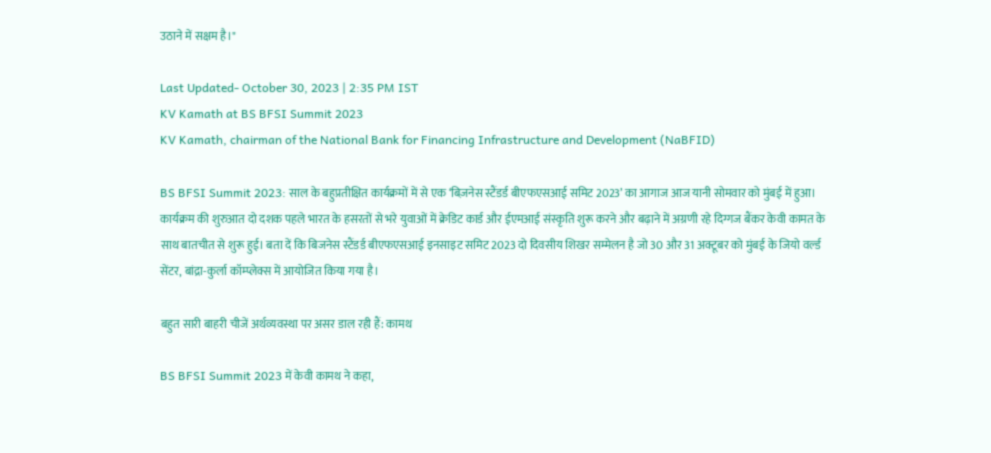उठाने में सक्षम है।"

Last Updated- October 30, 2023 | 2:35 PM IST
KV Kamath at BS BFSI Summit 2023
KV Kamath, chairman of the National Bank for Financing Infrastructure and Development (NaBFID)

BS BFSI Summit 2023: साल के बहुप्रतीक्षित कार्यक्रमों में से एक ‘बिज़नेस स्टैंडर्ड बीएफएसआई समिट 2023’ का आगाज आज यानी सोमवार को मुंबई में हुआ। कार्यक्रम की शुरुआत दो दशक पहले भारत के हसरतों से भरे युवाओं में क्रेडिट कार्ड और ईएमआई संस्कृति शुरू करने और बढ़ाने में अग्रणी रहे दिग्गज बैंकर केवी कामत के साथ बातचीत से शुरू हुई। बता दें कि बिजनेस स्टैंडर्ड बीएफएसआई इनसाइट समिट 2023 दो दिवसीय शिखर सम्मेलन है जो 30 और 31 अक्टूबर को मुंबई के जियो वर्ल्ड सेंटर, बांद्रा-कुर्ला कॉम्प्लेक्स में आयोजित किया गया है।

बहुत सारी बाहरी चीजें अर्थव्यवस्था पर असर डाल रही हैं: कामथ

BS BFSI Summit 2023 में केवी कामथ ने कहा,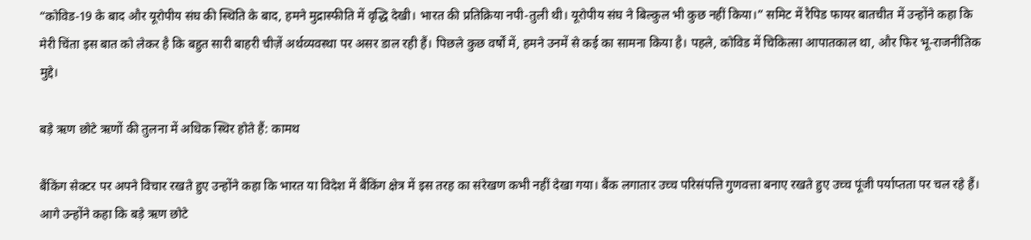“कोविड-19 के बाद और यूरोपीय संघ की स्थिति के बाद, हमने मुद्रास्फीति में वृद्धि देखी। भारत की प्रतिक्रिया नपी-तुली थी। यूरोपीय संघ ने बिल्कुल भी कुछ नहीं किया।” समिट में रैपिड फायर बातचीत में उन्होंने कहा कि मेरी चिंता इस बात को लेकर है कि बहुत सारी बाहरी चीज़ें अर्थव्यवस्था पर असर डाल रही हैं। पिछले कुछ वर्षों में, हमने उनमें से कई का सामना किया है। पहले, कोविड में चिकित्सा आपातकाल था, और फिर भू-राजनीतिक मुद्दे।

बड़े ऋण छोटे ऋणों की तुलना में अधिक स्थिर होते हैं: कामथ

बैंकिंग सेक्टर पर अपने विचार रखते हुए उन्होंने कहा कि भारत या विदेश में बैंकिंग क्षेत्र में इस तरह का संरेखण कभी नहीं देखा गया। बैंक लगातार उच्च परिसंपत्ति गुणवत्ता बनाए रखते हुए उच्च पूंजी पर्याप्तता पर चल रहे हैं। आगे उन्होंने कहा कि बड़े ऋण छोटे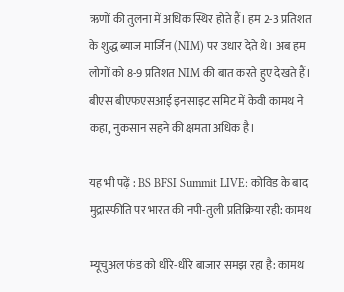ऋणों की तुलना में अधिक स्थिर होते हैं। हम 2-3 प्रतिशत के शुद्ध ब्याज मार्जिन (NIM) पर उधार देते थे। अब हम लोगों को 8-9 प्रतिशत NIM की बात करते हुए देखते हैं। बीएस बीएफएसआई इनसाइट समिट में केवी कामथ ने कहा, नुकसान सहने की क्षमता अधिक है।

यह भी पढ़ें : BS BFSI Summit LIVE: कोविड के बाद मुद्रास्फीति पर भारत की नपी-तुली प्रतिक्रिया रही: कामथ

म्यूचुअल फंड को धीरे-धीरे बाजार समझ रहा है: कामथ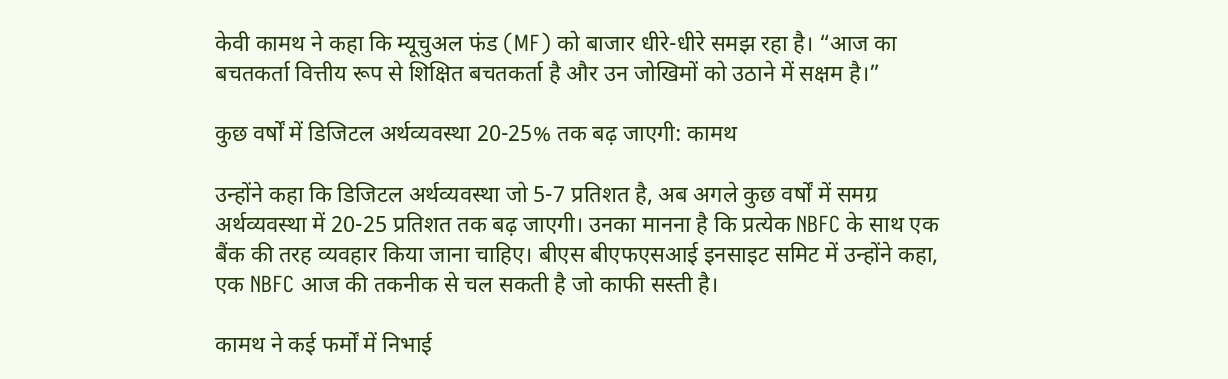केवी कामथ ने कहा कि म्यूचुअल फंड (MF) को बाजार धीरे-धीरे समझ रहा है। “आज का बचतकर्ता वित्तीय रूप से शिक्षित बचतकर्ता है और उन जोखिमों को उठाने में सक्षम है।”

कुछ वर्षों में डिजिटल अर्थव्यवस्था 20-25% तक बढ़ जाएगी: कामथ

उन्होंने कहा कि डिजिटल अर्थव्यवस्था जो 5-7 प्रतिशत है, अब अगले कुछ वर्षों में समग्र अर्थव्यवस्था में 20-25 प्रतिशत तक बढ़ जाएगी। उनका मानना है कि प्रत्येक NBFC के साथ एक बैंक की तरह व्यवहार किया जाना चाहिए। बीएस बीएफएसआई इनसाइट समिट में उन्होंने कहा, एक NBFC आज की तकनीक से चल सकती है जो काफी सस्ती है।

कामथ ने कई फर्मों में निभाई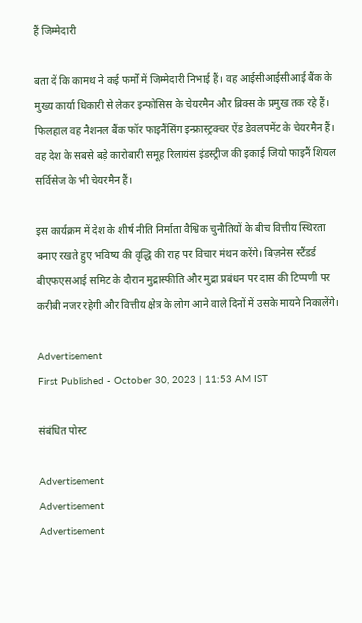हैं जिम्मेदारी

बता दें कि कामथ ने कई फर्मों में जिम्मेदारी निभाई हैं। वह आईसीआईसीआई बैंक के मुख्य कार्या धिकारी से लेकर इन्फोसिस के चेयरमैन और ब्रिक्स के प्रमुख तक रहे हैं। फिलहाल वह नैशनल बैंक फॉर फाइनैंसिंग इन्फ्रास्ट्रक्चर ऐंड डेवलपमेंट के चेयरमैन हैं। वह देश के सबसे बड़े कारोबारी समूह रिलायंस इंडस्ट्रीज की इकाई जियो फाइनैं शियल सर्विसेज के भी चेयरमैन हैं।

इस कार्यक्रम में देश के शीर्ष नीति निर्माता वैश्विक चुनौतियों के बीच वित्तीय स्थिरता बनाए रखते हुए भविष्य की वृद्धि की राह पर विचार मंथन करेंगे। बिज़नेस स्टैंडर्ड बीएफएसआई समिट के दौरान मुद्रास्फीति और मुद्रा प्रबंधन पर दास की टिप्पणी पर करीबी नजर रहेगी और वित्तीय क्षेत्र के लोग आने वाले दिनों में उसके मायने निकालेंगे।

Advertisement
First Published - October 30, 2023 | 11:53 AM IST

संबंधित पोस्ट

Advertisement
Advertisement
Advertisement